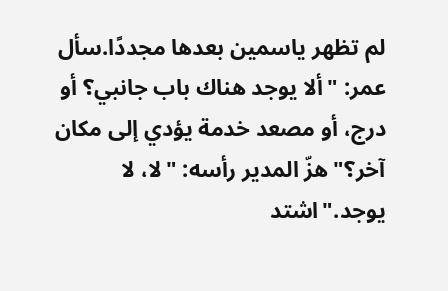لم تظهر ياسمين بعدها مجددًا.سأل عمر: "ألا يوجد هناك باب جانبي؟ أو درج، أو مصعد خدمة يؤدي إلى مكان آخر؟"هزّ المدير رأسه: "لا، لا يوجد."اشتد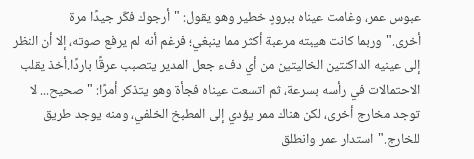عبوس عمر، وغامت عيناه ببرودٍ خطير وهو يقول: "أرجوك فكّر جيدًا مرة أخرى."وربما كانت هيبته مرعبة أكثر مما ينبغي؛ فرغم أنه لم يرفع صوته، إلا أن النظر إلى عينيه الداكنتين الخاليتين من أي دفء جعل المدير يتصبب عرقًا باردًا.أخذ يقلب الاحتمالات في رأسه بسرعة، ثم اتسعت عيناه فجأة وهو يتذكر أمرًا: "صحيح... لا توجد مخارج أخرى، لكن هناك ممر يؤدي إلى المطبخ الخلفي، ومنه يوجد طريق للخارج."استدار عمر وانطلق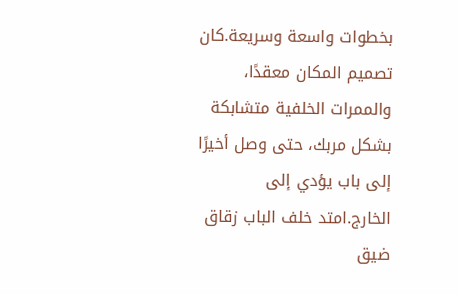بخطوات واسعة وسريعة.كان تصميم المكان معقدًا، والممرات الخلفية متشابكة بشكل مربك، حتى وصل أخيرًا إلى باب يؤدي إلى الخارج.امتد خلف الباب زقاق ضيق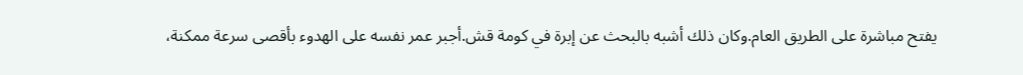يفتح مباشرة على الطريق العام.وكان ذلك أشبه بالبحث عن إبرة في كومة قش.أجبر عمر نفسه على الهدوء بأقصى سرعة ممكنة،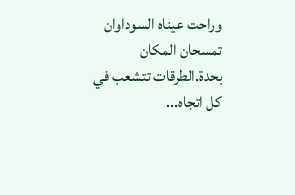وراحت عيناه السوداوان تمسحان المكان بحدة.الطرقات تتشعب في كل اتجاه...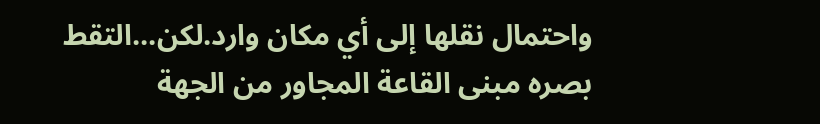واحتمال نقلها إلى أي مكان وارد.لكن...التقط بصره مبنى القاعة المجاور من الجهة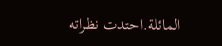المائلة.احتدت نظراته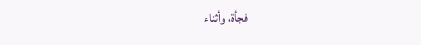فجأة، وأثناء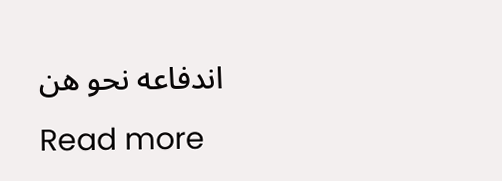اندفاعه نحو هن
Read more